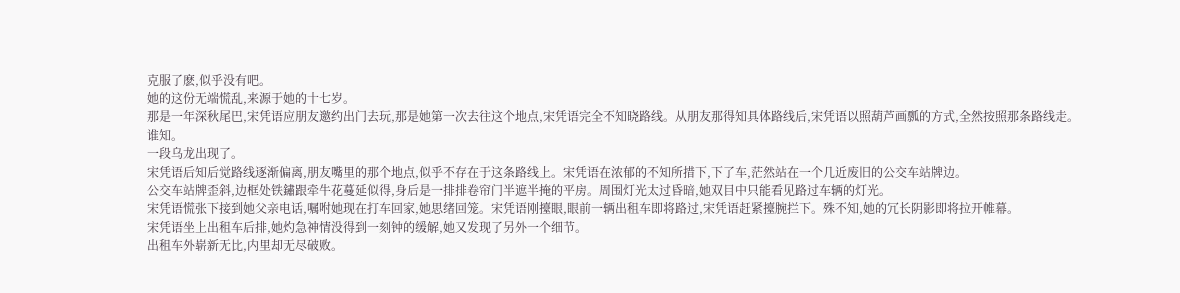克服了麽,似乎没有吧。
她的这份无端慌乱,来源于她的十七岁。
那是一年深秋尾巴,宋凭语应朋友邀约出门去玩,那是她第一次去往这个地点,宋凭语完全不知晓路线。从朋友那得知具体路线后,宋凭语以照葫芦画瓢的方式,全然按照那条路线走。
谁知。
一段乌龙出现了。
宋凭语后知后觉路线逐渐偏离,朋友嘴里的那个地点,似乎不存在于这条路线上。宋凭语在浓郁的不知所措下,下了车,茫然站在一个几近废旧的公交车站牌边。
公交车站牌歪斜,边框处铁鏽跟牵牛花蔓延似得,身后是一排排卷帘门半遮半掩的平房。周围灯光太过昏暗,她双目中只能看见路过车辆的灯光。
宋凭语慌张下接到她父亲电话,嘱咐她现在打车回家,她思绪回笼。宋凭语刚擡眼,眼前一辆出租车即将路过,宋凭语赶紧擡腕拦下。殊不知,她的冗长阴影即将拉开帷幕。
宋凭语坐上出租车后排,她灼急神情没得到一刻钟的缓解,她又发现了另外一个细节。
出租车外崭新无比,内里却无尽破败。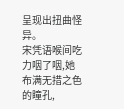呈现出扭曲怪异。
宋凭语喉间吃力咽了咽,她布满无措之色的瞳孔,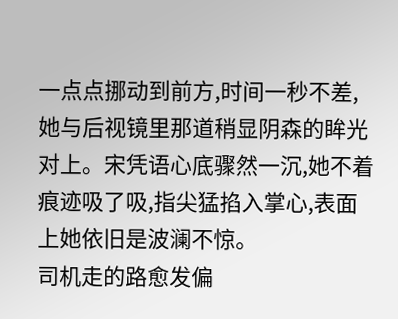一点点挪动到前方,时间一秒不差,她与后视镜里那道稍显阴森的眸光对上。宋凭语心底骤然一沉,她不着痕迹吸了吸,指尖猛掐入掌心,表面上她依旧是波澜不惊。
司机走的路愈发偏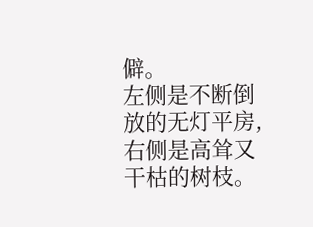僻。
左侧是不断倒放的无灯平房,右侧是高耸又干枯的树枝。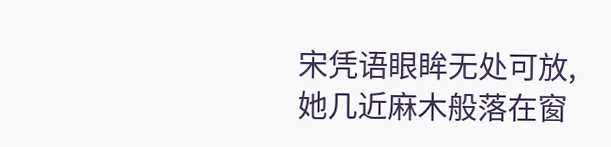宋凭语眼眸无处可放,她几近麻木般落在窗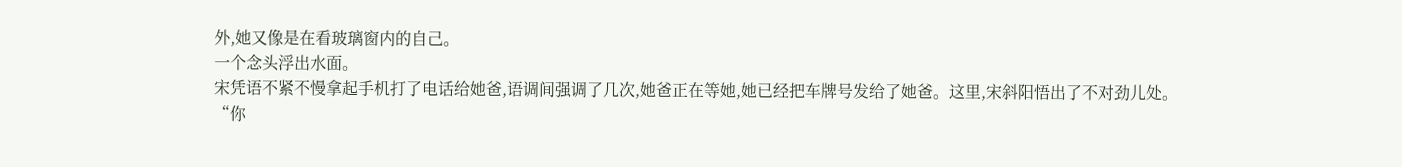外,她又像是在看玻璃窗内的自己。
一个念头浮出水面。
宋凭语不紧不慢拿起手机打了电话给她爸,语调间强调了几次,她爸正在等她,她已经把车牌号发给了她爸。这里,宋斜阳悟出了不对劲儿处。
“你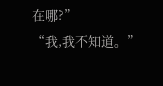在哪?”
“我,我不知道。”